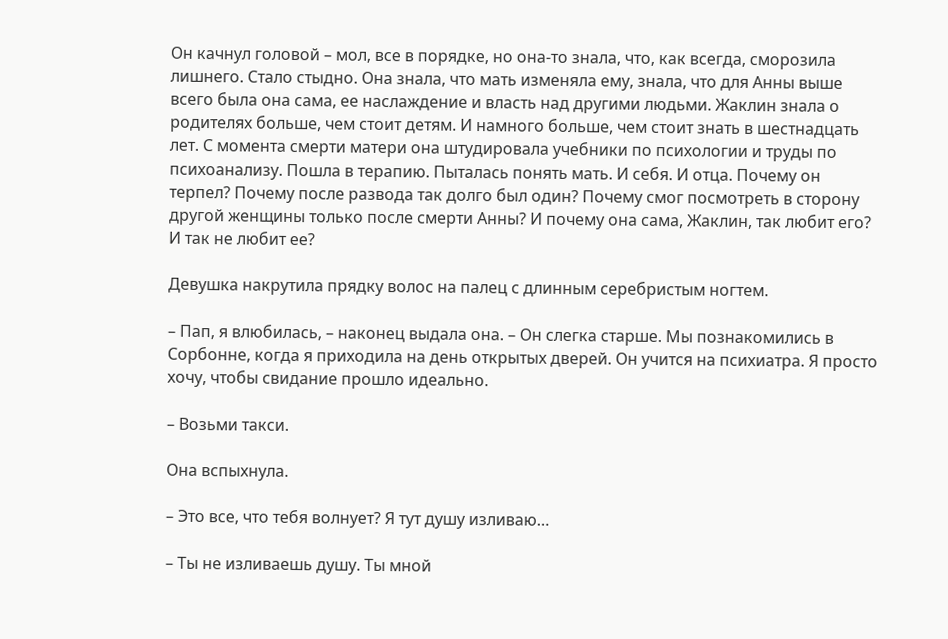Он качнул головой – мол, все в порядке, но она-то знала, что, как всегда, сморозила лишнего. Стало стыдно. Она знала, что мать изменяла ему, знала, что для Анны выше всего была она сама, ее наслаждение и власть над другими людьми. Жаклин знала о родителях больше, чем стоит детям. И намного больше, чем стоит знать в шестнадцать лет. С момента смерти матери она штудировала учебники по психологии и труды по психоанализу. Пошла в терапию. Пыталась понять мать. И себя. И отца. Почему он терпел? Почему после развода так долго был один? Почему смог посмотреть в сторону другой женщины только после смерти Анны? И почему она сама, Жаклин, так любит его? И так не любит ее?

Девушка накрутила прядку волос на палец с длинным серебристым ногтем.

– Пап, я влюбилась, – наконец выдала она. – Он слегка старше. Мы познакомились в Сорбонне, когда я приходила на день открытых дверей. Он учится на психиатра. Я просто хочу, чтобы свидание прошло идеально.

– Возьми такси.

Она вспыхнула.

– Это все, что тебя волнует? Я тут душу изливаю…

– Ты не изливаешь душу. Ты мной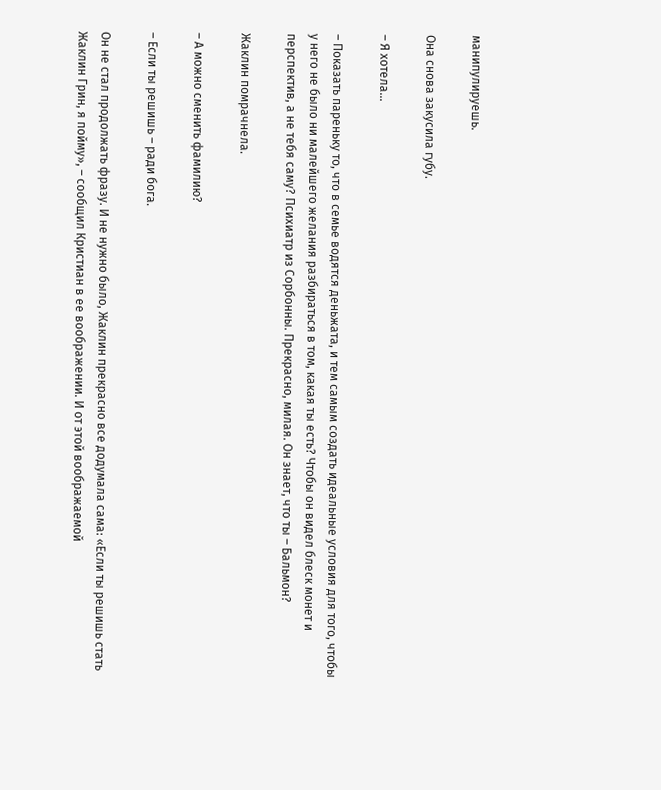манипулируешь.

Она снова закусила губу.

– Я хотела…

– Показать пареньку то, что в семье водятся деньжата, и тем самым создать идеальные условия для того, чтобы у него не было ни малейшего желания разбираться в том, какая ты есть? Чтобы он видел блеск монет и перспектив, а не тебя саму? Психиатр из Сорбонны. Прекрасно, милая. Он знает, что ты – Бальмон?

Жаклин помрачнела.

– А можно сменить фамилию?

– Если ты решишь – ради бога.

Он не стал продолжать фразу. И не нужно было, Жаклин прекрасно все додумала сама: «Если ты решишь стать Жаклин Грин, я пойму», – сообщил Кристиан в ее воображении. И от этой воображаемой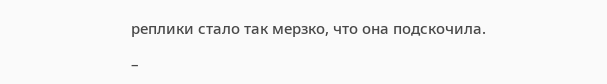реплики стало так мерзко, что она подскочила.

–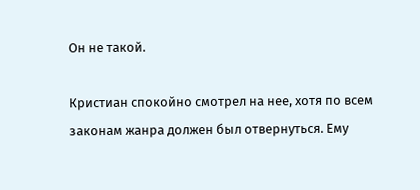Он не такой.

Кристиан спокойно смотрел на нее, хотя по всем законам жанра должен был отвернуться. Ему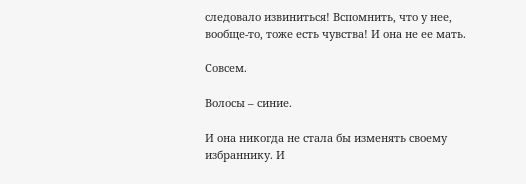следовало извиниться! Вспомнить, что у нее, вообще-то, тоже есть чувства! И она не ее мать.

Совсем.

Волосы – синие.

И она никогда не стала бы изменять своему избраннику. И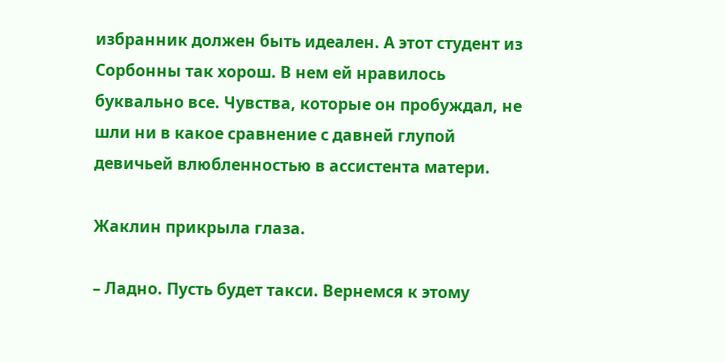избранник должен быть идеален. А этот студент из Сорбонны так хорош. В нем ей нравилось буквально все. Чувства, которые он пробуждал, не шли ни в какое сравнение с давней глупой девичьей влюбленностью в ассистента матери.

Жаклин прикрыла глаза.

– Ладно. Пусть будет такси. Вернемся к этому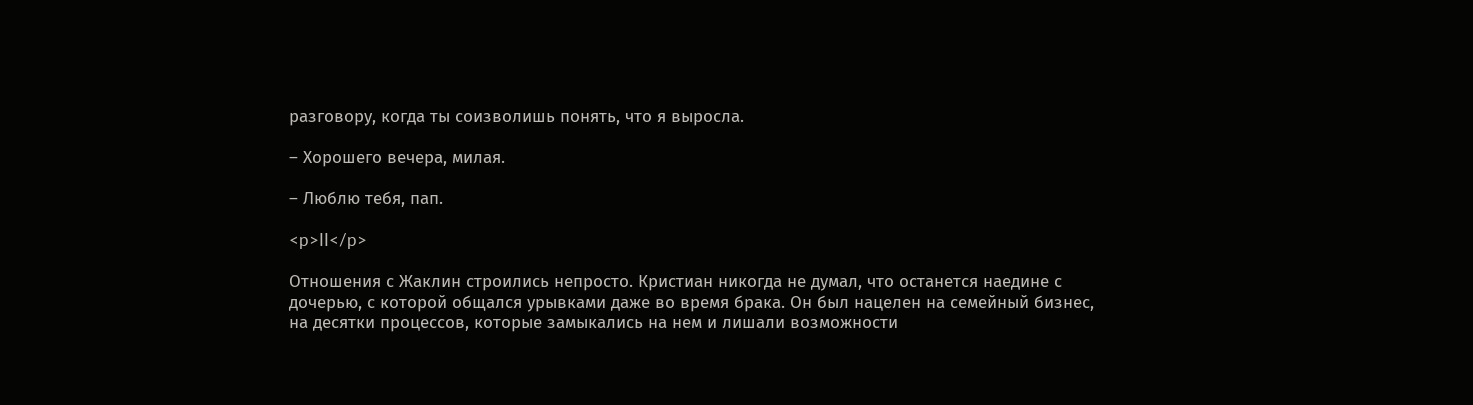разговору, когда ты соизволишь понять, что я выросла.

– Хорошего вечера, милая.

– Люблю тебя, пап.

<p>II</p>

Отношения с Жаклин строились непросто. Кристиан никогда не думал, что останется наедине с дочерью, с которой общался урывками даже во время брака. Он был нацелен на семейный бизнес, на десятки процессов, которые замыкались на нем и лишали возможности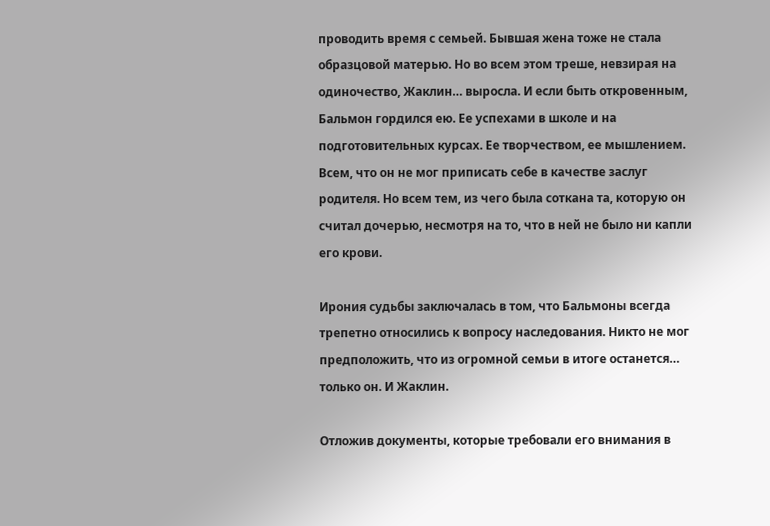проводить время с семьей. Бывшая жена тоже не стала образцовой матерью. Но во всем этом треше, невзирая на одиночество, Жаклин… выросла. И если быть откровенным, Бальмон гордился ею. Ее успехами в школе и на подготовительных курсах. Ее творчеством, ее мышлением. Всем, что он не мог приписать себе в качестве заслуг родителя. Но всем тем, из чего была соткана та, которую он считал дочерью, несмотря на то, что в ней не было ни капли его крови.

Ирония судьбы заключалась в том, что Бальмоны всегда трепетно относились к вопросу наследования. Никто не мог предположить, что из огромной семьи в итоге останется… только он. И Жаклин.

Отложив документы, которые требовали его внимания в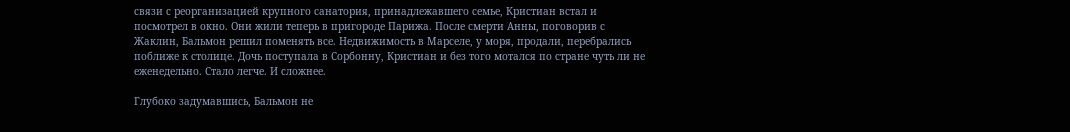связи с реорганизацией крупного санатория, принадлежавшего семье, Кристиан встал и посмотрел в окно. Они жили теперь в пригороде Парижа. После смерти Анны, поговорив с Жаклин, Бальмон решил поменять все. Недвижимость в Марселе, у моря, продали, перебрались поближе к столице. Дочь поступала в Сорбонну, Кристиан и без того мотался по стране чуть ли не еженедельно. Стало легче. И сложнее.

Глубоко задумавшись, Бальмон не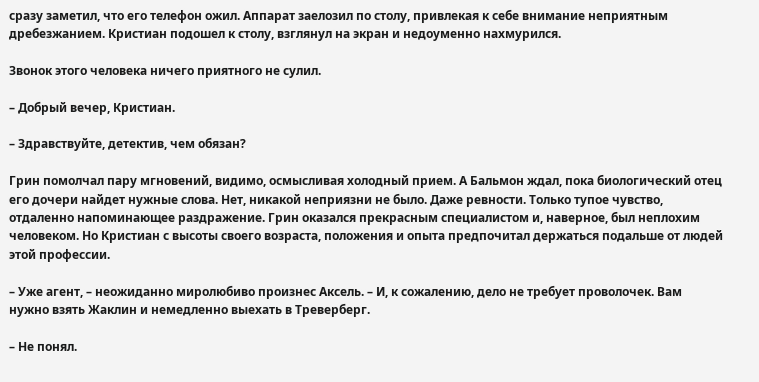сразу заметил, что его телефон ожил. Аппарат заелозил по столу, привлекая к себе внимание неприятным дребезжанием. Кристиан подошел к столу, взглянул на экран и недоуменно нахмурился.

Звонок этого человека ничего приятного не сулил.

– Добрый вечер, Кристиан.

– Здравствуйте, детектив, чем обязан?

Грин помолчал пару мгновений, видимо, осмысливая холодный прием. А Бальмон ждал, пока биологический отец его дочери найдет нужные слова. Нет, никакой неприязни не было. Даже ревности. Только тупое чувство, отдаленно напоминающее раздражение. Грин оказался прекрасным специалистом и, наверное, был неплохим человеком. Но Кристиан с высоты своего возраста, положения и опыта предпочитал держаться подальше от людей этой профессии.

– Уже агент, – неожиданно миролюбиво произнес Аксель. – И, к сожалению, дело не требует проволочек. Вам нужно взять Жаклин и немедленно выехать в Треверберг.

– Не понял.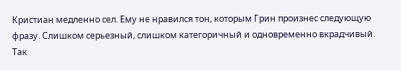Кристиан медленно сел. Ему не нравился тон, которым Грин произнес следующую фразу. Слишком серьезный, слишком категоричный и одновременно вкрадчивый. Так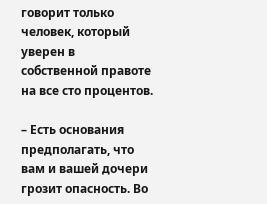говорит только человек, который уверен в собственной правоте на все сто процентов.

– Есть основания предполагать, что вам и вашей дочери грозит опасность. Во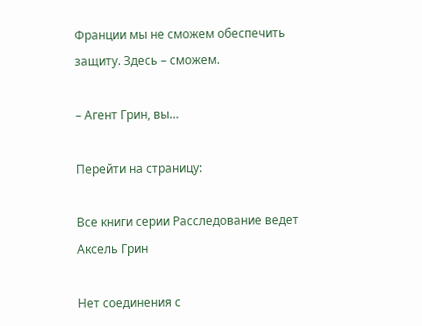Франции мы не сможем обеспечить защиту. Здесь – сможем.

– Агент Грин, вы…

Перейти на страницу:

Все книги серии Расследование ведет Аксель Грин

Нет соединения с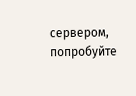сервером, попробуйте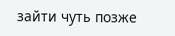зайти чуть позже